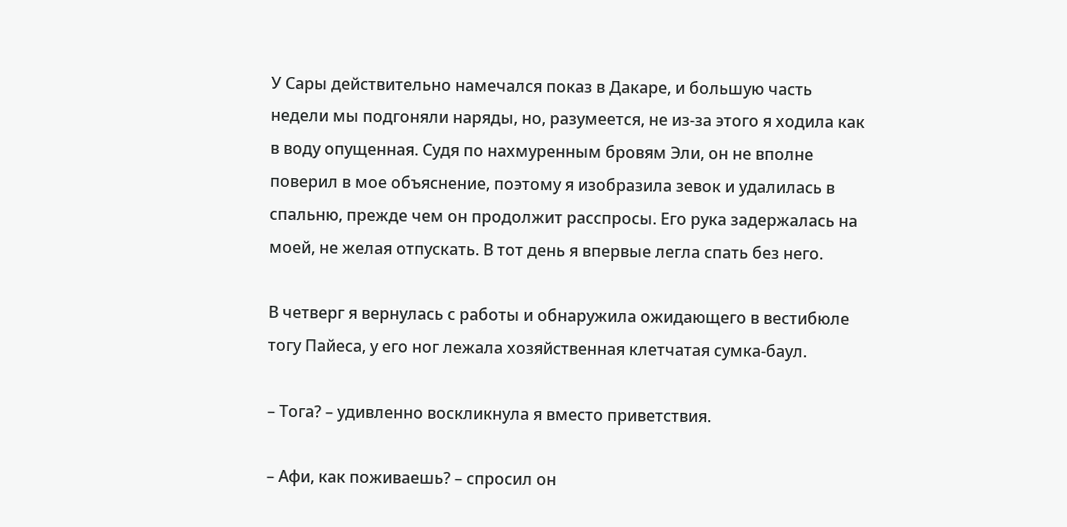У Сары действительно намечался показ в Дакаре, и большую часть недели мы подгоняли наряды, но, разумеется, не из-за этого я ходила как в воду опущенная. Судя по нахмуренным бровям Эли, он не вполне поверил в мое объяснение, поэтому я изобразила зевок и удалилась в спальню, прежде чем он продолжит расспросы. Его рука задержалась на моей, не желая отпускать. В тот день я впервые легла спать без него.

В четверг я вернулась с работы и обнаружила ожидающего в вестибюле тогу Пайеса, у его ног лежала хозяйственная клетчатая сумка-баул.

– Тога? – удивленно воскликнула я вместо приветствия.

– Афи, как поживаешь? – спросил он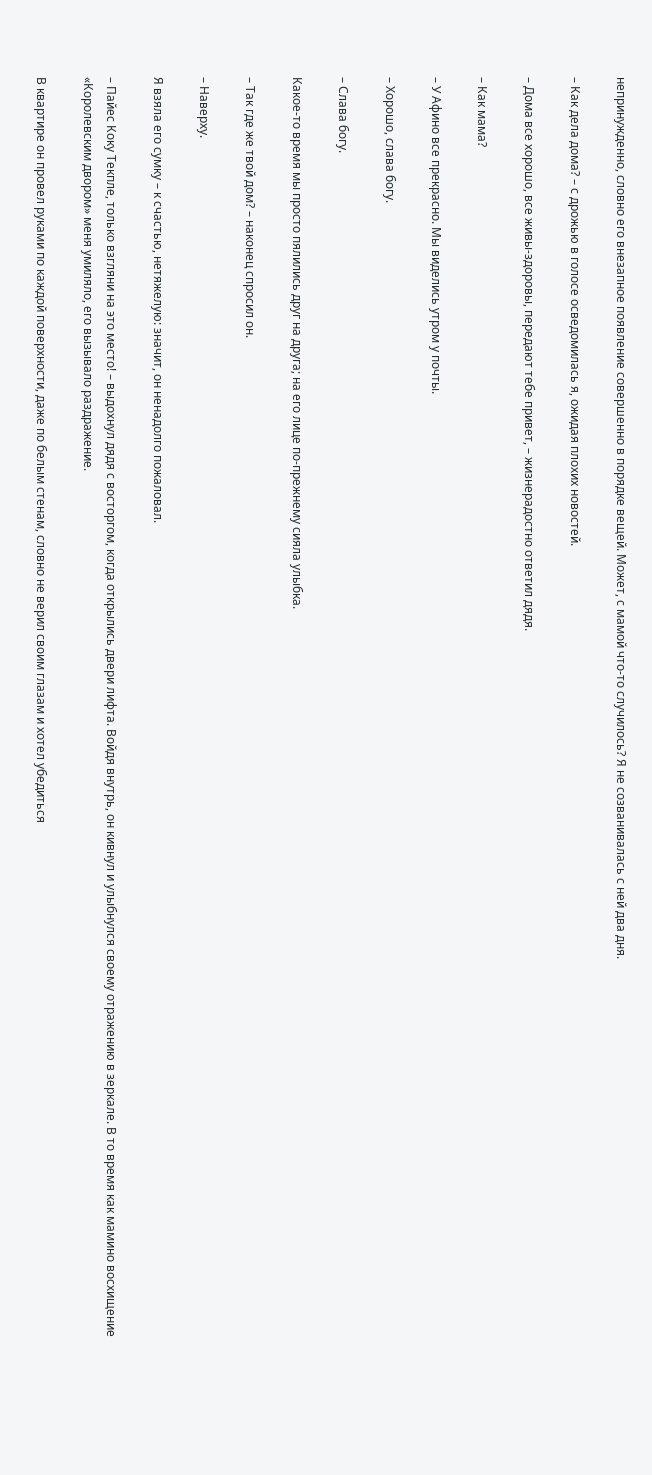непринужденно, словно его внезапное появление совершенно в порядке вещей. Может, с мамой что-то случилось? Я не созванивалась с ней два дня.

– Как дела дома? – с дрожью в голосе осведомилась я, ожидая плохих новостей.

– Дома все хорошо, все живы-здоровы, передают тебе привет, – жизнерадостно ответил дядя.

– Как мама?

– У Афино все прекрасно. Мы виделись утром у почты.

– Хорошо, слава богу.

– Слава богу.

Какое-то время мы просто пялились друг на друга; на его лице по-прежнему сияла улыбка.

– Так где же твой дом? – наконец спросил он.

– Наверху.

Я взяла его сумку – к счастью, нетяжелую: значит, он ненадолго пожаловал.

– Пайес Коку Текпле, только взгляни на это место! – выдохнул дядя с восторгом, когда открылись двери лифта. Войдя внутрь, он кивнул и улыбнулся своему отражению в зеркале. В то время как мамино восхищение «Королевским двором» меня умиляло, его вызывало раздражение.

В квартире он провел руками по каждой поверхности, даже по белым стенам, словно не верил своим глазам и хотел убедиться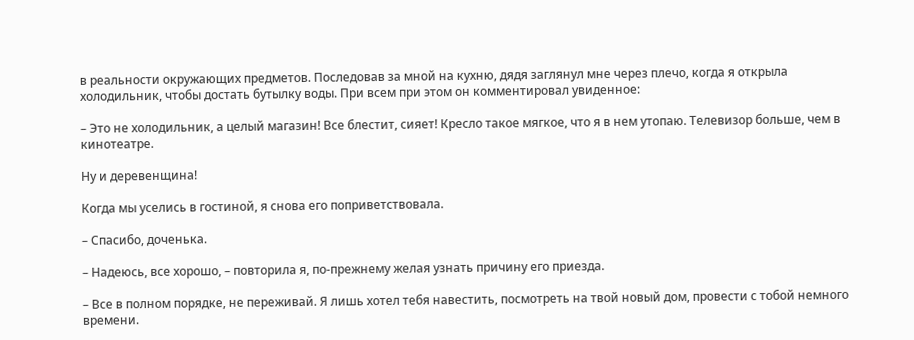в реальности окружающих предметов. Последовав за мной на кухню, дядя заглянул мне через плечо, когда я открыла холодильник, чтобы достать бутылку воды. При всем при этом он комментировал увиденное:

– Это не холодильник, а целый магазин! Все блестит, сияет! Кресло такое мягкое, что я в нем утопаю. Телевизор больше, чем в кинотеатре.

Ну и деревенщина!

Когда мы уселись в гостиной, я снова его поприветствовала.

– Спасибо, доченька.

– Надеюсь, все хорошо, – повторила я, по-прежнему желая узнать причину его приезда.

– Все в полном порядке, не переживай. Я лишь хотел тебя навестить, посмотреть на твой новый дом, провести с тобой немного времени.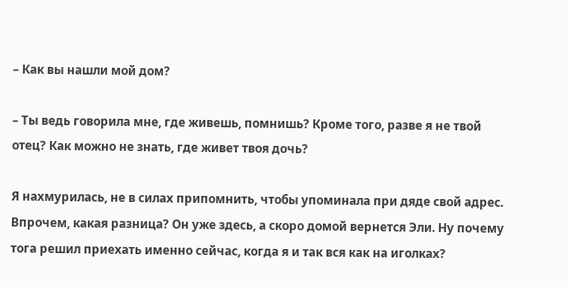– Как вы нашли мой дом?

– Ты ведь говорила мне, где живешь, помнишь? Кроме того, разве я не твой отец? Как можно не знать, где живет твоя дочь?

Я нахмурилась, не в силах припомнить, чтобы упоминала при дяде свой адрес. Впрочем, какая разница? Он уже здесь, а скоро домой вернется Эли. Ну почему тога решил приехать именно сейчас, когда я и так вся как на иголках?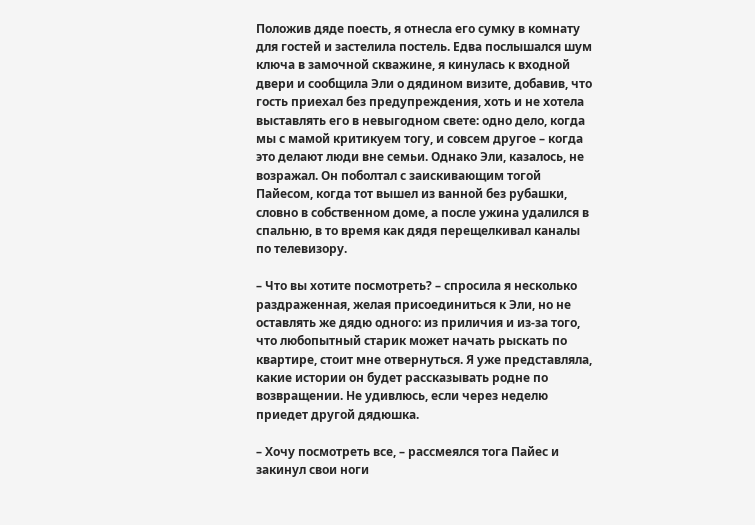Положив дяде поесть, я отнесла его сумку в комнату для гостей и застелила постель. Едва послышался шум ключа в замочной скважине, я кинулась к входной двери и сообщила Эли о дядином визите, добавив, что гость приехал без предупреждения, хоть и не хотела выставлять его в невыгодном свете: одно дело, когда мы с мамой критикуем тогу, и совсем другое – когда это делают люди вне семьи. Однако Эли, казалось, не возражал. Он поболтал с заискивающим тогой Пайесом, когда тот вышел из ванной без рубашки, словно в собственном доме, а после ужина удалился в спальню, в то время как дядя перещелкивал каналы по телевизору.

– Что вы хотите посмотреть? – спросила я несколько раздраженная, желая присоединиться к Эли, но не оставлять же дядю одного: из приличия и из-за того, что любопытный старик может начать рыскать по квартире, стоит мне отвернуться. Я уже представляла, какие истории он будет рассказывать родне по возвращении. Не удивлюсь, если через неделю приедет другой дядюшка.

– Хочу посмотреть все, – рассмеялся тога Пайес и закинул свои ноги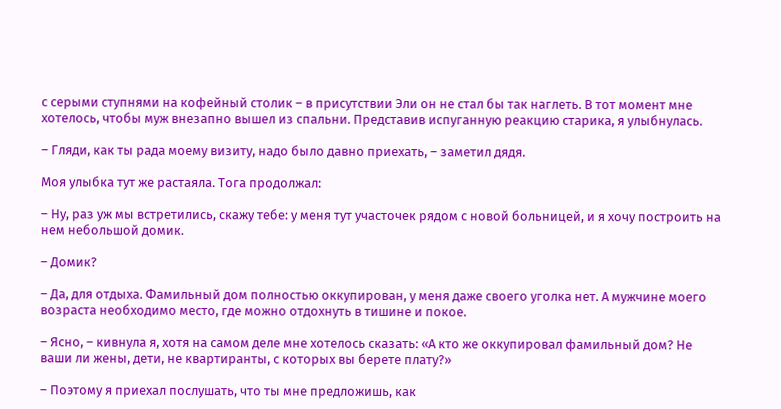с серыми ступнями на кофейный столик – в присутствии Эли он не стал бы так наглеть. В тот момент мне хотелось, чтобы муж внезапно вышел из спальни. Представив испуганную реакцию старика, я улыбнулась.

– Гляди, как ты рада моему визиту, надо было давно приехать, – заметил дядя.

Моя улыбка тут же растаяла. Тога продолжал:

– Ну, раз уж мы встретились, скажу тебе: у меня тут участочек рядом с новой больницей, и я хочу построить на нем небольшой домик.

– Домик?

– Да, для отдыха. Фамильный дом полностью оккупирован, у меня даже своего уголка нет. А мужчине моего возраста необходимо место, где можно отдохнуть в тишине и покое.

– Ясно, – кивнула я, хотя на самом деле мне хотелось сказать: «А кто же оккупировал фамильный дом? Не ваши ли жены, дети, не квартиранты, с которых вы берете плату?»

– Поэтому я приехал послушать, что ты мне предложишь, как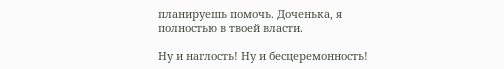планируешь помочь. Доченька, я полностью в твоей власти.

Ну и наглость! Ну и бесцеремонность!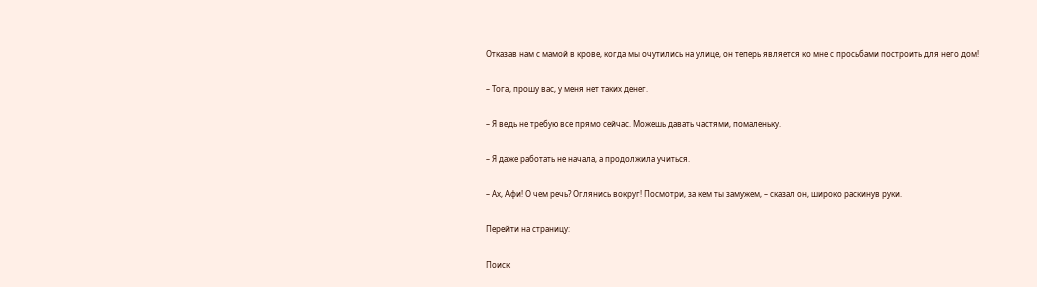Отказав нам с мамой в крове, когда мы очутились на улице, он теперь является ко мне с просьбами построить для него дом!

– Тога, прошу вас, у меня нет таких денег.

– Я ведь не требую все прямо сейчас. Можешь давать частями, помаленьку.

– Я даже работать не начала, а продолжила учиться.

– Ах, Афи! О чем речь? Оглянись вокруг! Посмотри, за кем ты замужем, – сказал он, широко раскинув руки.

Перейти на страницу:

Поиск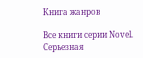Книга жанров

Все книги серии Novel. Серьезная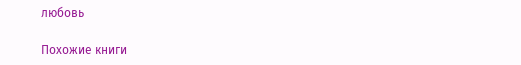любовь

Похожие книги